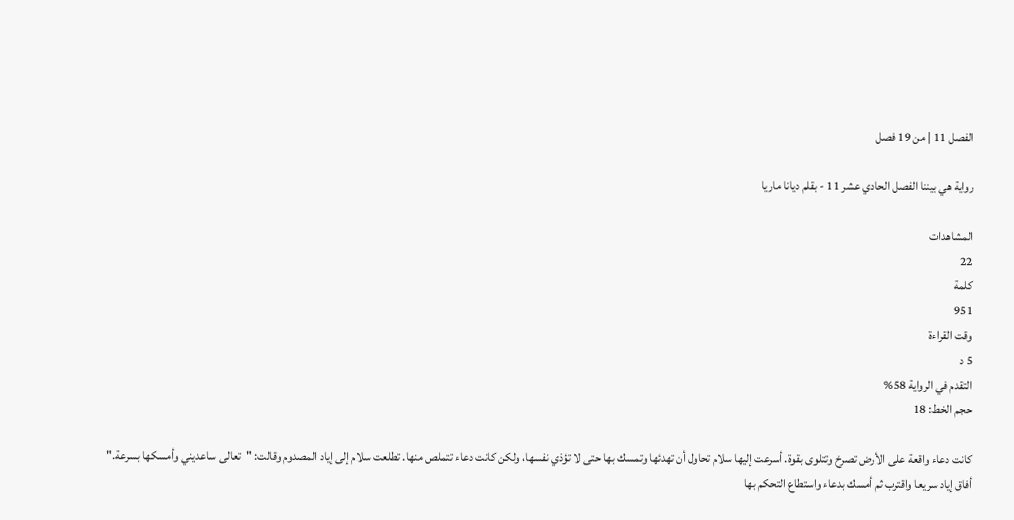الفصل 11 | من 19 فصل

رواية هي بيننا الفصل الحادي عشر 11 - بقلم ديانا ماريا

المشاهدات
22
كلمة
951
وقت القراءة
5 د
التقدم في الرواية 58%
حجم الخط: 18

كانت دعاء واقعة على الأرض تصرخ وتتلوى بقوة. أسرعت إليها سلام تحاول أن تهدئها وتمسك بها حتى لا تؤذي نفسها، ولكن كانت دعاء تتملص منها. تطلعت سلام إلى إياد المصدوم وقالت: "تعالى ساعديني وأمسكها بسرعة." أفاق إياد سريعا واقترب ثم أمسك بدعاء واستطاع التحكم بها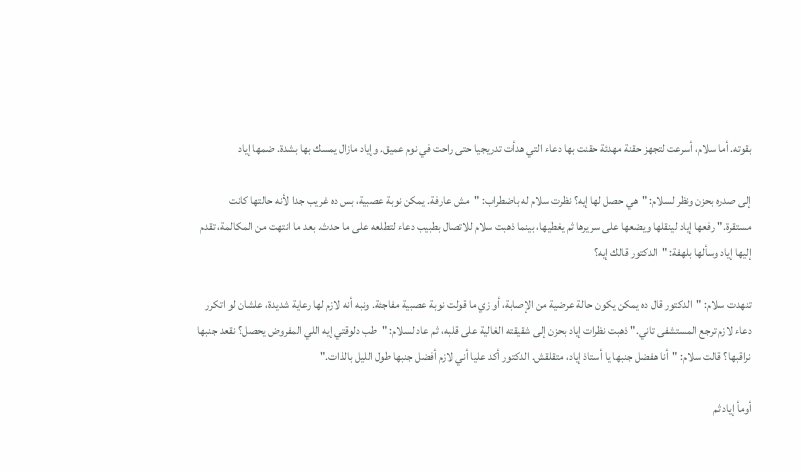بقوته. أما سلام، أسرعت لتجهز حقنة مهدئة حقنت بها دعاء التي هدأت تدريجيا حتى راحت في نوم عميق. وإياد مازال يمسك بها بشدة. ضمها إياد

إلى صدره بحزن ونظر لسلام: "هي حصل لها إيه؟ نظرت سلام له باضطراب: "مش عارفة. يمكن نوبة عصبية، بس ده غريب جدا لأنه حالتها كانت مستقرة." رفعها إياد لينقلها ويضعها على سريرها ثم يغطيها، بينما ذهبت سلام للاتصال بطبيب دعاء لتطلعه على ما حدث. بعد ما انتهت من المكالمة، تقدم إليها إياد وسألها بلهفة: "الدكتور قالك إيه؟

تنهدت سلام: "الدكتور قال ده يمكن يكون حالة عرضية من الإصابة، أو زي ما قولت نوبة عصبية مفاجئة. ونبه أنه لازم لها رعاية شديدة، علشان لو اتكرر دعاء لازم ترجع المستشفى تاني." ذهبت نظرات إياد بحزن إلى شقيقته الغالية على قلبه، ثم عاد لسلام: "طب دلوقتي إيه اللي المفروض يحصل؟ نقعد جنبها نراقبها؟ قالت سلام: "أنا هفضل جنبها يا أستاذ إياد، متقلقش. الدكتور أكد عليا أني لازم أفضل جنبها طول الليل بالذات."

أومأ إياد ثم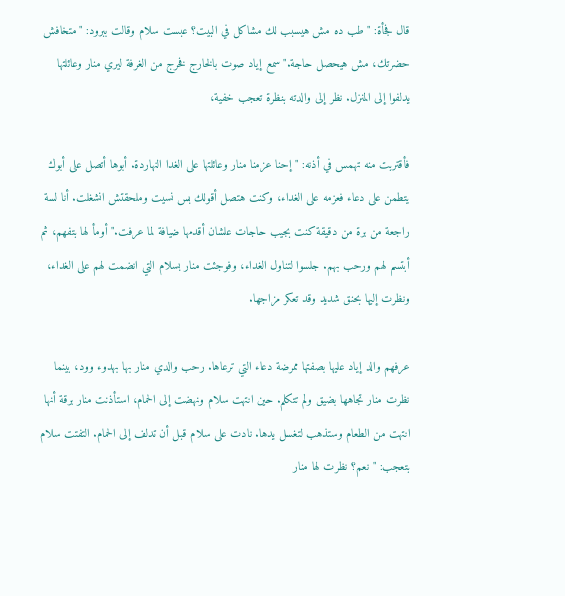قال فجأة: "طب ده مش هيسبب لك مشاكل في البيت؟ عبست سلام وقالت ببرود: "متخافش حضرتك، مش هيحصل حاجة." سمع إياد صوت بالخارج فخرج من الغرفة ليري منار وعائلتها يدلفوا إلى المنزل. نظر إلى والدته بنظرة تعجب خفية،

فأقتربت منه تهمس في أذنه: "إحنا عزمنا منار وعائلتها على الغدا النهاردة. أبوها أتصل على أبوك يتطمن على دعاء فعزمه على الغداء، وكنت هتصل أقولك بس نسيت وملحقتش انشغلت. أنا لسة راجعة من برة من دقيقة كنت بجيب حاجات علشان أقدمها ضيافة لما عرفت." أومأ لها بتفهم، ثم أبتسم لهم ورحب بهم. جلسوا لتناول الغداء، وفوجئت منار بسلام التي انضمت لهم على الغداء، ونظرت إليها بحنق شديد وقد تعكر مزاجها.

عرفهم والد إياد عليها بصفتها ممرضة دعاء التي ترعاها. رحب والدي منار بها بهدوء وود، بينما نظرت منار تجاهها بضيق ولم تتكلم. حين انتهت سلام ونهضت إلى الحمام، استأذنت منار برقة أنها انتهت من الطعام وستذهب لتغسل يدها. نادت على سلام قبل أن تدلف إلى الحمام. التفتت سلام بتعجب: "نعم؟ نظرت لها منار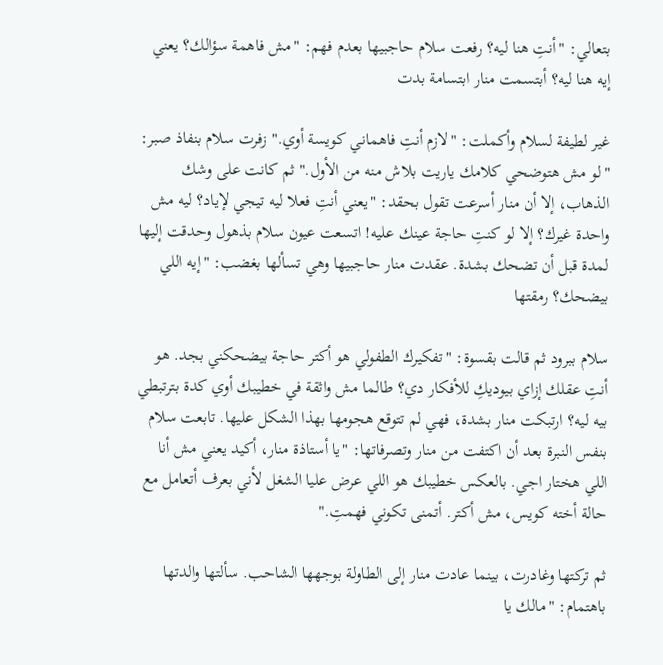بتعالي: "أنتِ هنا ليه؟ رفعت سلام حاجبيها بعدم فهم: "مش فاهمة سؤالك؟ يعني إيه هنا ليه؟ أبتسمت منار ابتسامة بدت

غير لطيفة لسلام وأكملت: "لازم أنتِ فاهماني كويسة أوي." زفرت سلام بنفاذ صبر: "لو مش هتوضحي كلامك ياريت بلاش منه من الأول." ثم كانت على وشك الذهاب، إلا أن منار أسرعت تقول بحقد: "يعني أنتِ فعلا ليه تيجي لإياد؟ ليه مش واحدة غيرك؟ إلا لو كنتِ حاجة عينك عليه! اتسعت عيون سلام بذهول وحدقت إليها لمدة قبل أن تضحك بشدة. عقدت منار حاجبيها وهي تسألها بغضب: "إيه اللي بيضحك؟ رمقتها

سلام ببرود ثم قالت بقسوة: "تفكيرك الطفولي هو أكتر حاجة بيضحكني بجد. هو أنتِ عقلك إزاي بيوديكِ للأفكار دي؟ طالما مش واثقة في خطيبك أوي كدة بترتبطي بيه ليه؟ ارتبكت منار بشدة، فهي لم تتوقع هجومها بهذا الشكل عليها. تابعت سلام بنفس النبرة بعد أن اكتفت من منار وتصرفاتها: "يا أستاذة منار، أكيد يعني مش أنا اللي هختار اجي. بالعكس خطيبك هو اللي عرض عليا الشغل لأني بعرف أتعامل مع حالة أخته كويس، مش أكتر. أتمنى تكوني فهمتِ."

ثم تركتها وغادرت، بينما عادت منار إلى الطاولة بوجهها الشاحب. سألتها والدتها باهتمام: "مالك يا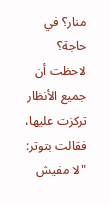منار؟ في حاجة؟ لاحظت أن جميع الأنظار تركزت عليها، فقالت بتوتر: "لا مفيش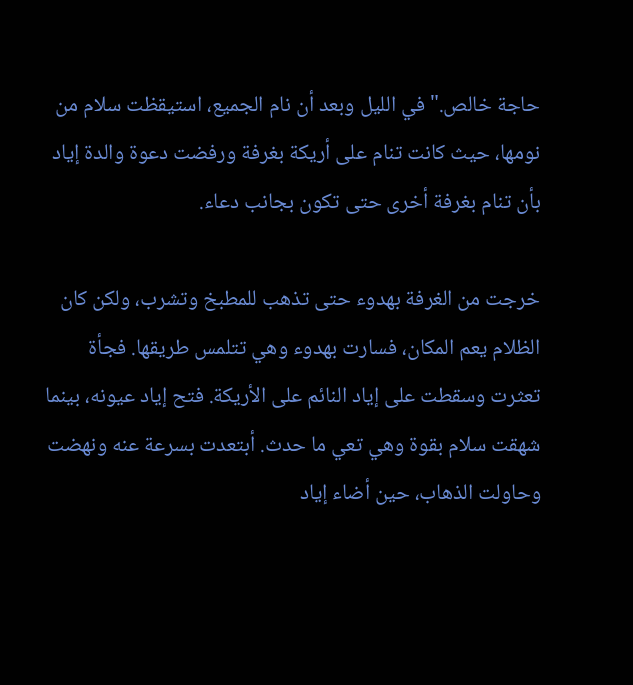حاجة خالص." في الليل وبعد أن نام الجميع، استيقظت سلام من نومها، حيث كانت تنام على أريكة بغرفة ورفضت دعوة والدة إياد بأن تنام بغرفة أخرى حتى تكون بجانب دعاء.

خرجت من الغرفة بهدوء حتى تذهب للمطبخ وتشرب، ولكن كان الظلام يعم المكان، فسارت بهدوء وهي تتلمس طريقها. فجأة تعثرت وسقطت على إياد النائم على الأريكة. فتح إياد عيونه، بينما شهقت سلام بقوة وهي تعي ما حدث. أبتعدت بسرعة عنه ونهضت وحاولت الذهاب، حين أضاء إياد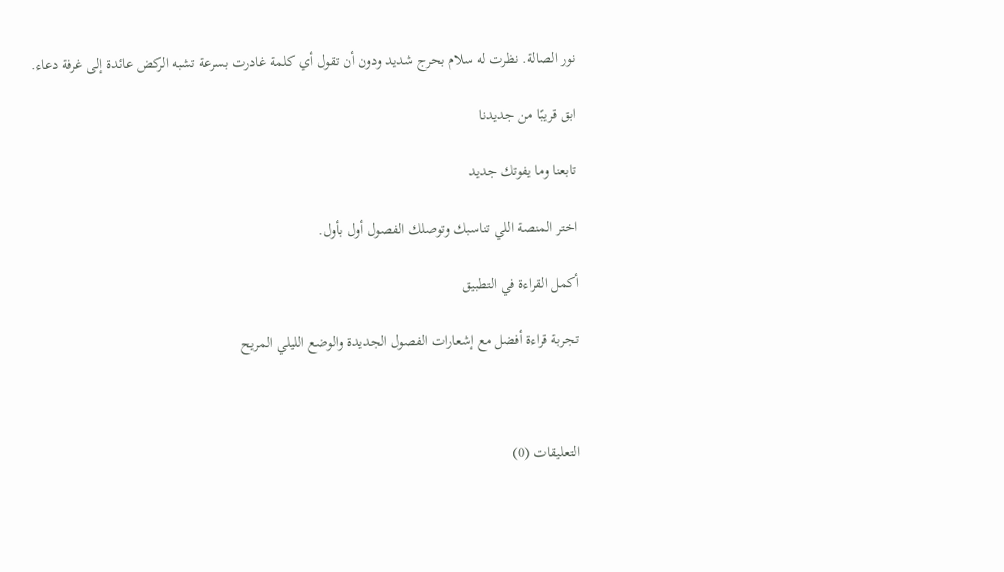نور الصالة. نظرت له سلام بحرج شديد ودون أن تقول أي كلمة غادرت بسرعة تشبه الركض عائدة إلى غرفة دعاء.

ابق قريبًا من جديدنا

تابعنا وما يفوتك جديد

اختر المنصة اللي تناسبك وتوصلك الفصول أول بأول.

أكمل القراءة في التطبيق

تجربة قراءة أفضل مع إشعارات الفصول الجديدة والوضع الليلي المريح



التعليقات (0)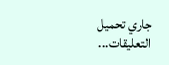جاري تحميل التعليقات...